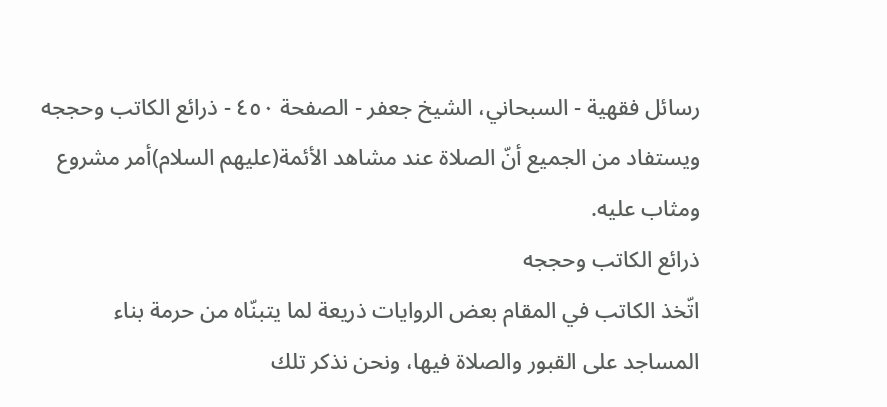رسائل فقهية - السبحاني، الشيخ جعفر - الصفحة ٤٥٠ - ذرائع الكاتب وحججه
ويستفاد من الجميع أنّ الصلاة عند مشاهد الأئمة(عليهم السلام)أمر مشروع ومثاب عليه.
ذرائع الكاتب وحججه
اتّخذ الكاتب في المقام بعض الروايات ذريعة لما يتبنّاه من حرمة بناء المساجد على القبور والصلاة فيها، ونحن نذكر تلك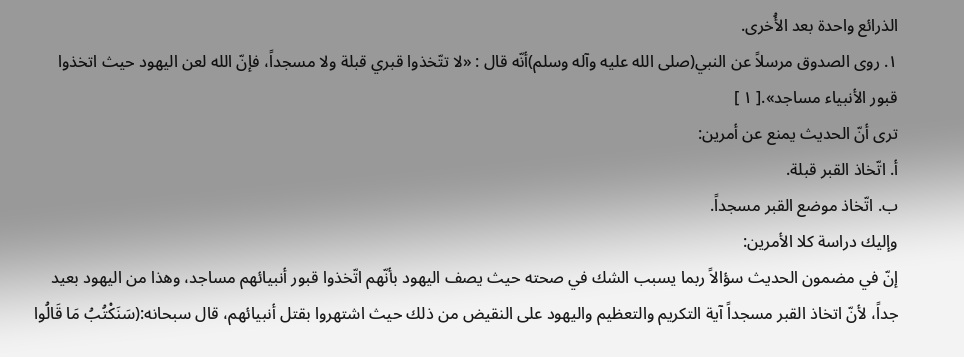الذرائع واحدة بعد الأُخرى.
١. روى الصدوق مرسلاً عن النبي(صلى الله عليه وآله وسلم)أنّه قال : «لا تتّخذوا قبري قبلة ولا مسجداً، فإنّ الله لعن اليهود حيث اتخذوا قبور الأنبياء مساجد».[ ١ ]
ترى أنّ الحديث يمنع عن أمرين:
أ. اتّخاذ القبر قبلة.
ب. اتّخاذ موضع القبر مسجداً.
وإليك دراسة كلا الأمرين:
إنّ في مضمون الحديث سؤالاً ربما يسبب الشك في صحته حيث يصف اليهود بأنّهم اتّخذوا قبور أنبيائهم مساجد، وهذا من اليهود بعيد جداً، لأنّ اتخاذ القبر مسجداً آية التكريم والتعظيم واليهود على النقيض من ذلك حيث اشتهروا بقتل أنبيائهم، قال سبحانه:(سَنَكْتُبُ مَا قَالُوا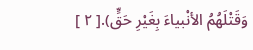وَقَتْلَهُمُ الأنْبياءَ بِغَيْرِ حَقٍّ).[ ٢ ]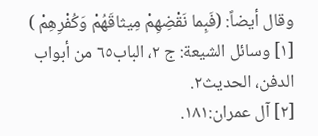وقال أيضاً: (فَبِما نَقْضِهِمْ مِيثاقَهُمْ وَكُفْرِهِمْ )
[١] وسائل الشيعة: ج ٢، الباب٦٥ من أبواب الدفن، الحديث٢.
[٢] آل عمران:١٨١.